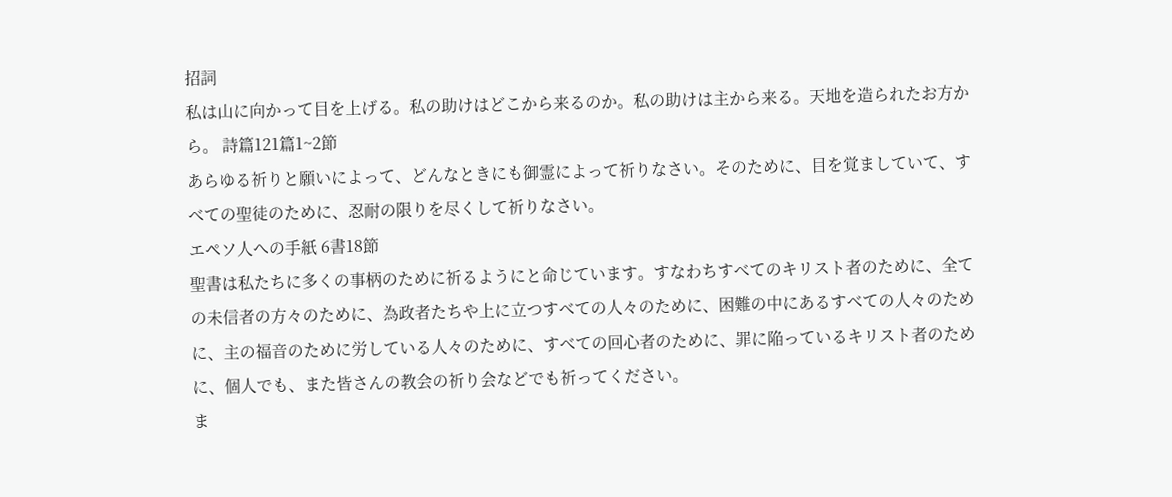招詞
私は山に向かって目を上げる。私の助けはどこから来るのか。私の助けは主から来る。天地を造られたお方から。 詩篇121篇1~2節
あらゆる祈りと願いによって、どんなときにも御霊によって祈りなさい。そのために、目を覚ましていて、すべての聖徒のために、忍耐の限りを尽くして祈りなさい。
エペソ人への手紙 6書18節
聖書は私たちに多くの事柄のために祈るようにと命じています。すなわちすべてのキリスト者のために、全ての未信者の方々のために、為政者たちや上に立つすべての人々のために、困難の中にあるすべての人々のために、主の福音のために労している人々のために、すべての回心者のために、罪に陥っているキリスト者のために、個人でも、また皆さんの教会の祈り会などでも祈ってください。
ま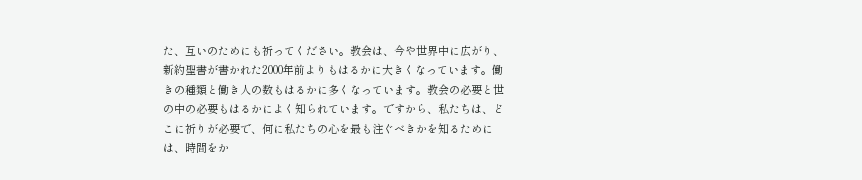た、互いのためにも祈ってください。教会は、今や世界中に広がり、新約聖書が書かれた2000年前よりもはるかに大きくなっています。働きの種類と働き人の数もはるかに多くなっています。教会の必要と世の中の必要もはるかによく知られています。ですから、私たちは、どこに祈りが必要で、何に私たちの心を最も注ぐべきかを知るためには、時間をか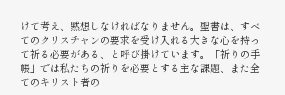けて考え、黙想しなければなりません。聖書は、すべてのクリスチャンの要求を受け入れる大きな心を持って祈る必要がある、と呼び掛けています。「祈りの手帳」では私たちの祈りを必要とする主な課題、また全てのキリスト者の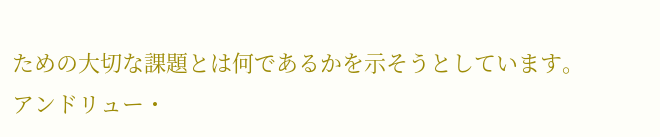ための大切な課題とは何であるかを示そうとしています。
アンドリュー・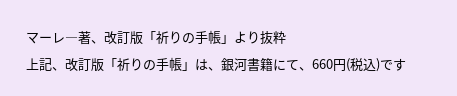マーレ―著、改訂版「祈りの手帳」より抜粋
上記、改訂版「祈りの手帳」は、銀河書籍にて、660円(税込)です